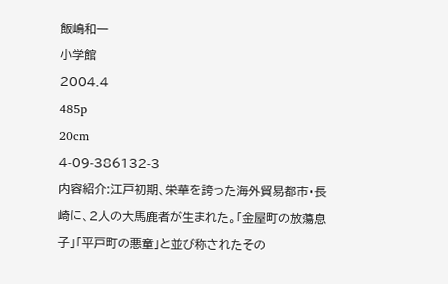飯嶋和一
小学館
2004.4
485p
20cm
4-09-386132-3
内容紹介:江戸初期、栄華を誇った海外貿易都市・長崎に、2人の大馬鹿者が生まれた。「金屋町の放蕩息子」「平戸町の悪童」と並び称されたその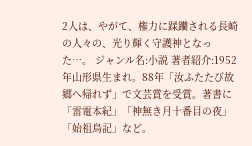2人は、やがて、権力に蹂躪される長崎の人々の、光り輝く守護神となった…。 ジャンル名:小説 著者紹介:1952年山形県生まれ。88年「汝ふたたび故郷へ帰れず」で文芸賞を受賞。著書に「雷電本紀」「神無き月十番目の夜」「始祖鳥記」など。